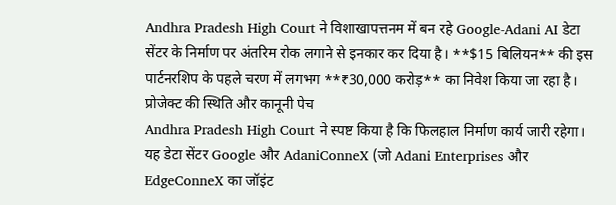Andhra Pradesh High Court ने विशाखापत्तनम में बन रहे Google-Adani AI डेटा सेंटर के निर्माण पर अंतरिम रोक लगाने से इनकार कर दिया है। **$15 बिलियन** की इस पार्टनरशिप के पहले चरण में लगभग **₹30,000 करोड़** का निवेश किया जा रहा है।
प्रोजेक्ट की स्थिति और कानूनी पेच
Andhra Pradesh High Court ने स्पष्ट किया है कि फिलहाल निर्माण कार्य जारी रहेगा। यह डेटा सेंटर Google और AdaniConneX (जो Adani Enterprises और EdgeConneX का जॉइंट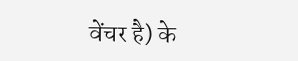वेंचर है) के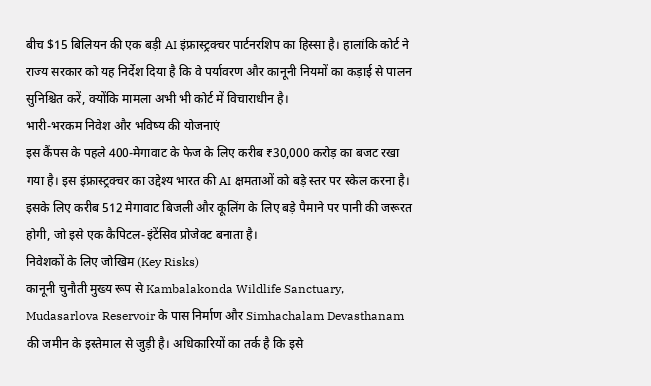बीच $15 बिलियन की एक बड़ी AI इंफ्रास्ट्रक्चर पार्टनरशिप का हिस्सा है। हालांकि कोर्ट ने राज्य सरकार को यह निर्देश दिया है कि वे पर्यावरण और कानूनी नियमों का कड़ाई से पालन सुनिश्चित करें, क्योंकि मामला अभी भी कोर्ट में विचाराधीन है।
भारी-भरकम निवेश और भविष्य की योजनाएं
इस कैंपस के पहले 400-मेगावाट के फेज के लिए करीब ₹30,000 करोड़ का बजट रखा गया है। इस इंफ्रास्ट्रक्चर का उद्देश्य भारत की AI क्षमताओं को बड़े स्तर पर स्केल करना है। इसके लिए करीब 512 मेगावाट बिजली और कूलिंग के लिए बड़े पैमाने पर पानी की जरूरत होगी, जो इसे एक कैपिटल-इंटेंसिव प्रोजेक्ट बनाता है।
निवेशकों के लिए जोखिम (Key Risks)
कानूनी चुनौती मुख्य रूप से Kambalakonda Wildlife Sanctuary, Mudasarlova Reservoir के पास निर्माण और Simhachalam Devasthanam की जमीन के इस्तेमाल से जुड़ी है। अधिकारियों का तर्क है कि इसे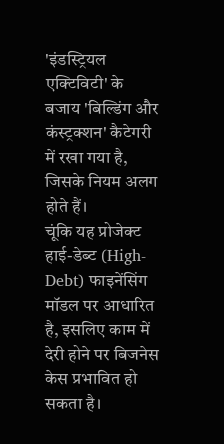'इंडस्ट्रियल एक्टिविटी' के बजाय 'बिल्डिंग और कंस्ट्रक्शन' कैटेगरी में रखा गया है, जिसके नियम अलग होते हैं।
चूंकि यह प्रोजेक्ट हाई-डेब्ट (High-Debt) फाइनेंसिंग मॉडल पर आधारित है, इसलिए काम में देरी होने पर बिजनेस केस प्रभावित हो सकता है।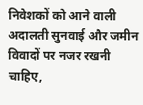निवेशकों को आने वाली अदालती सुनवाई और जमीन विवादों पर नजर रखनी चाहिए,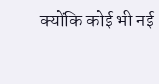क्योंकि कोई भी नई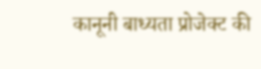कानूनी बाध्यता प्रोजेक्ट की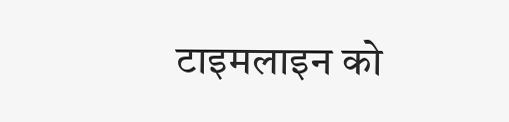टाइमलाइन को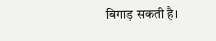बिगाड़ सकती है।